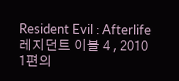Resident Evil : Afterlife
레지던트 이블 4 , 2010
1편의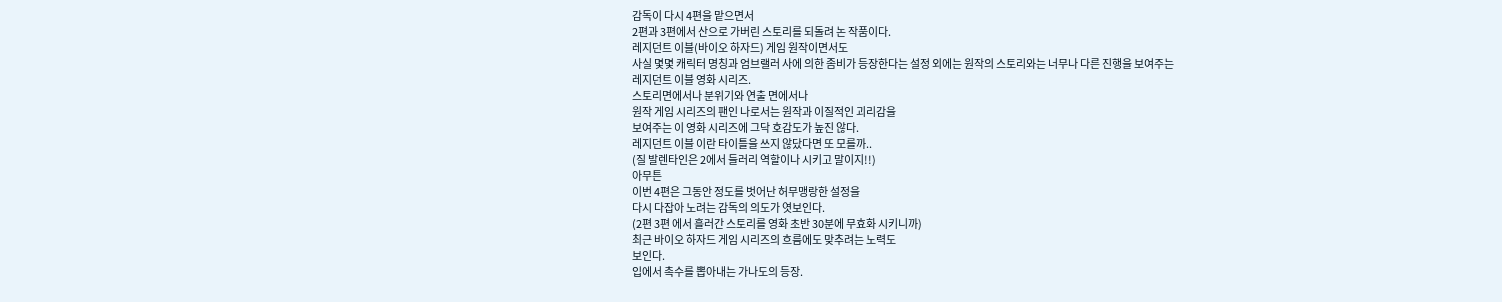감독이 다시 4편을 맡으면서
2편과 3편에서 산으로 가버린 스토리를 되돌려 논 작품이다.
레지던트 이블(바이오 하자드) 게임 원작이면서도
사실 몇몇 캐릭터 명칭과 엄브랠러 사에 의한 좀비가 등장한다는 설정 외에는 원작의 스토리와는 너무나 다른 진행을 보여주는
레지던트 이블 영화 시리즈.
스토리면에서나 분위기와 연출 면에서나
원작 게임 시리즈의 팬인 나로서는 원작과 이질적인 괴리감을
보여주는 이 영화 시리즈에 그닥 호감도가 높진 않다.
레지던트 이블 이란 타이틀을 쓰지 않닸다면 또 모를까..
(질 발렌타인은 2에서 들러리 역할이나 시키고 말이지!!)
아무튼
이번 4편은 그동안 정도를 벗어난 허무맹랑한 설정을
다시 다잡아 노려는 감독의 의도가 엿보인다.
(2편 3편 에서 흘러간 스토리를 영화 초반 30분에 무효화 시키니까)
최근 바이오 하자드 게임 시리즈의 흐름에도 맞추려는 노력도
보인다.
입에서 촉수를 뽑아내는 가나도의 등장.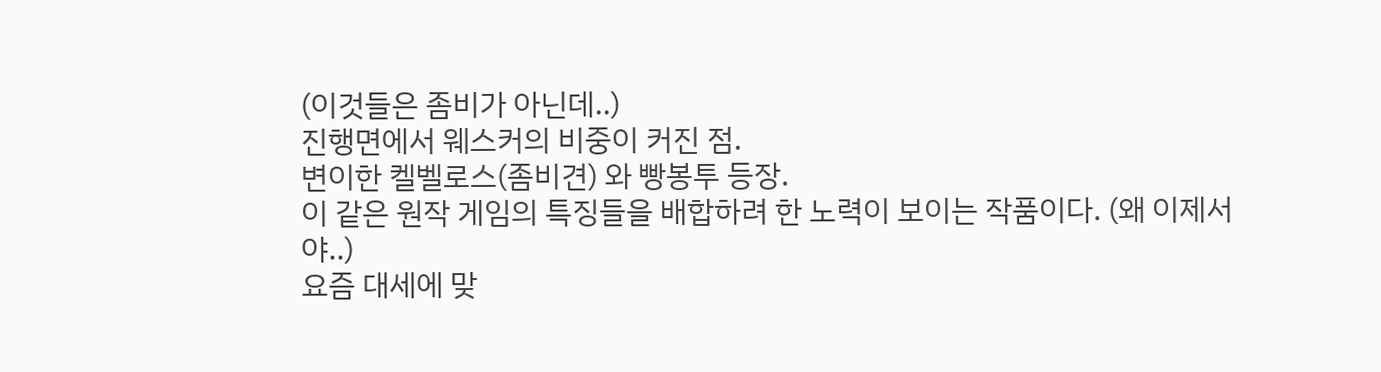(이것들은 좀비가 아닌데..)
진행면에서 웨스커의 비중이 커진 점.
변이한 켈벨로스(좀비견) 와 빵봉투 등장.
이 같은 원작 게임의 특징들을 배합하려 한 노력이 보이는 작품이다. (왜 이제서야..)
요즘 대세에 맞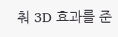춰 3D 효과를 준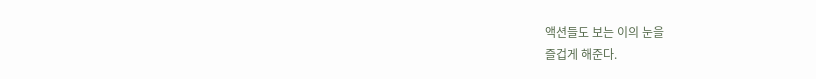액션들도 보는 이의 눈을
즐겁게 해준다.